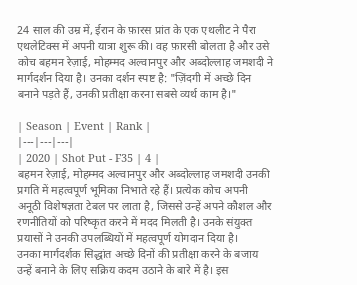24 साल की उम्र में, ईरान के फ़ारस प्रांत के एक एथलीट ने पैरा एथलेटिक्स में अपनी यात्रा शुरू की। वह फ़ारसी बोलता है और उसे कोच बहमन रेज़ाई, मोहम्मद अल्वानपुर और अब्दोल्लाह जमशदी ने मार्गदर्शन दिया है। उनका दर्शन स्पष्ट है: "ज़िंदगी में अच्छे दिन बनाने पड़ते हैं, उनकी प्रतीक्षा करना सबसे व्यर्थ काम है।"

| Season | Event | Rank |
|---|---|---|
| 2020 | Shot Put - F35 | 4 |
बहमन रेज़ाई, मोहम्मद अल्वानपुर और अब्दोल्लाह जमशदी उनकी प्रगति में महत्वपूर्ण भूमिका निभाते रहे हैं। प्रत्येक कोच अपनी अनूठी विशेषज्ञता टेबल पर लाता है, जिससे उन्हें अपने कौशल और रणनीतियों को परिष्कृत करने में मदद मिलती है। उनके संयुक्त प्रयासों ने उनकी उपलब्धियों में महत्वपूर्ण योगदान दिया है।
उनका मार्गदर्शक सिद्धांत अच्छे दिनों की प्रतीक्षा करने के बजाय उन्हें बनाने के लिए सक्रिय कदम उठाने के बारे में है। इस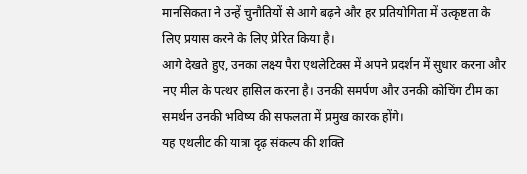मानसिकता ने उन्हें चुनौतियों से आगे बढ़ने और हर प्रतियोगिता में उत्कृष्टता के लिए प्रयास करने के लिए प्रेरित किया है।
आगे देखते हुए, उनका लक्ष्य पैरा एथलेटिक्स में अपने प्रदर्शन में सुधार करना और नए मील के पत्थर हासिल करना है। उनकी समर्पण और उनकी कोचिंग टीम का समर्थन उनकी भविष्य की सफलता में प्रमुख कारक होंगे।
यह एथलीट की यात्रा दृढ़ संकल्प की शक्ति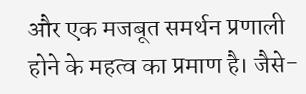और एक मजबूत समर्थन प्रणाली होने के महत्व का प्रमाण है। जैसे-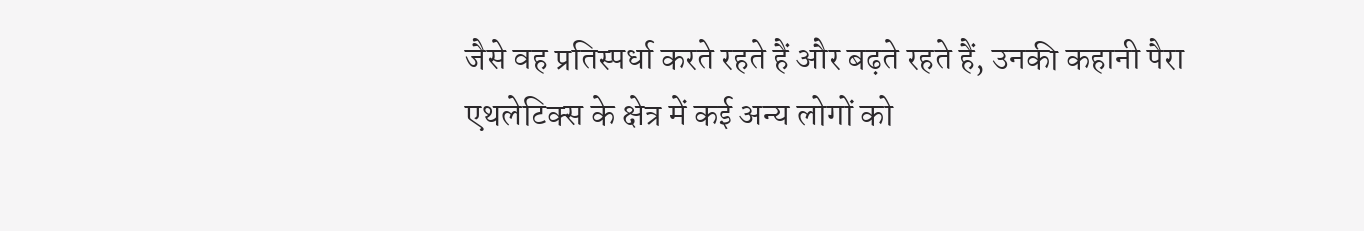जैसे वह प्रतिस्पर्धा करते रहते हैं और बढ़ते रहते हैं, उनकी कहानी पैरा एथलेटिक्स के क्षेत्र में कई अन्य लोगों को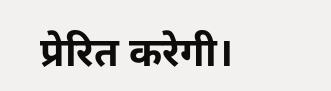प्रेरित करेगी।